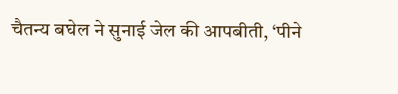चैतन्य बघेल ने सुनाई जेल की आपबीती, ‘पीने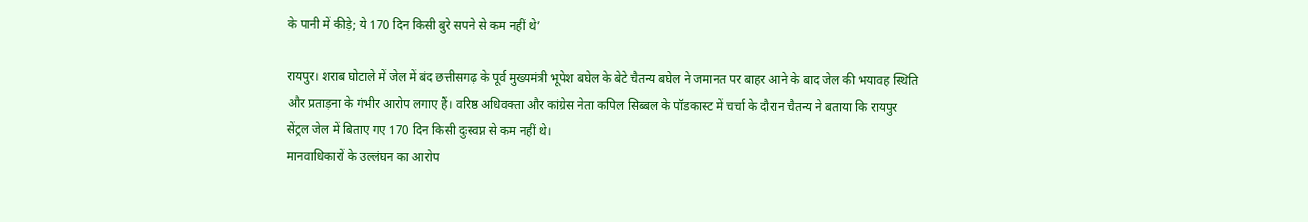के पानी में कीड़े; ये 170 दिन किसी बुरे सपने से कम नहीं थे’

रायपुर। शराब घोटाले में जेल में बंद छत्तीसगढ़ के पूर्व मुख्यमंत्री भूपेश बघेल के बेटे चैतन्य बघेल ने जमानत पर बाहर आने के बाद जेल की भयावह स्थिति और प्रताड़ना के गंभीर आरोप लगाए हैं। वरिष्ठ अधिवक्ता और कांग्रेस नेता कपिल सिब्बल के पॉडकास्ट में चर्चा के दौरान चैतन्य ने बताया कि रायपुर सेंट्रल जेल में बिताए गए 170 दिन किसी दुःस्वप्न से कम नहीं थे।
मानवाधिकारों के उल्लंघन का आरोप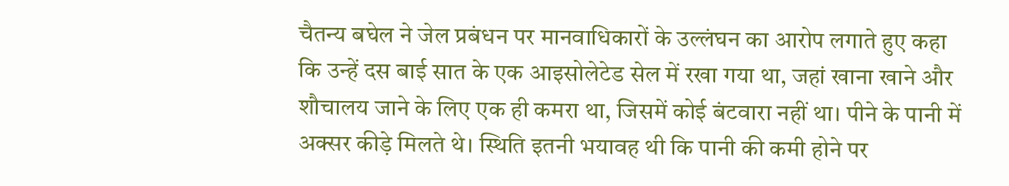चैतन्य बघेल ने जेल प्रबंधन पर मानवाधिकारों के उल्लंघन का आरोप लगाते हुए कहा कि उन्हें दस बाई सात के एक आइसोलेटेड सेल में रखा गया था, जहां खाना खाने और शौचालय जाने के लिए एक ही कमरा था, जिसमें कोई बंटवारा नहीं था। पीने के पानी में अक्सर कीड़े मिलते थे। स्थिति इतनी भयावह थी कि पानी की कमी होने पर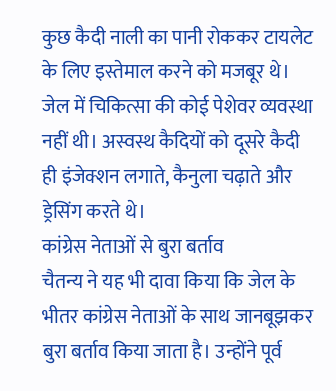कुछ कैदी नाली का पानी रोककर टायलेट के लिए इस्तेमाल करने को मजबूर थे।
जेल में चिकित्सा की कोई पेशेवर व्यवस्था नहीं थी। अस्वस्थ कैदियों को दूसरे कैदी ही इंजेक्शन लगाते, कैनुला चढ़ाते और ड्रेसिंग करते थे।
कांग्रेस नेताओं से बुरा बर्ताव
चैतन्य ने यह भी दावा किया कि जेल के भीतर कांग्रेस नेताओं के साथ जानबूझकर बुरा बर्ताव किया जाता है। उन्होंने पूर्व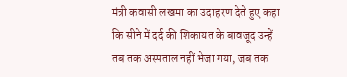मंत्री कवासी लखमा का उदाहरण देते हुए कहा कि सीने में दर्द की शिकायत के बावजूद उन्हें तब तक अस्पताल नहीं भेजा गया, जब तक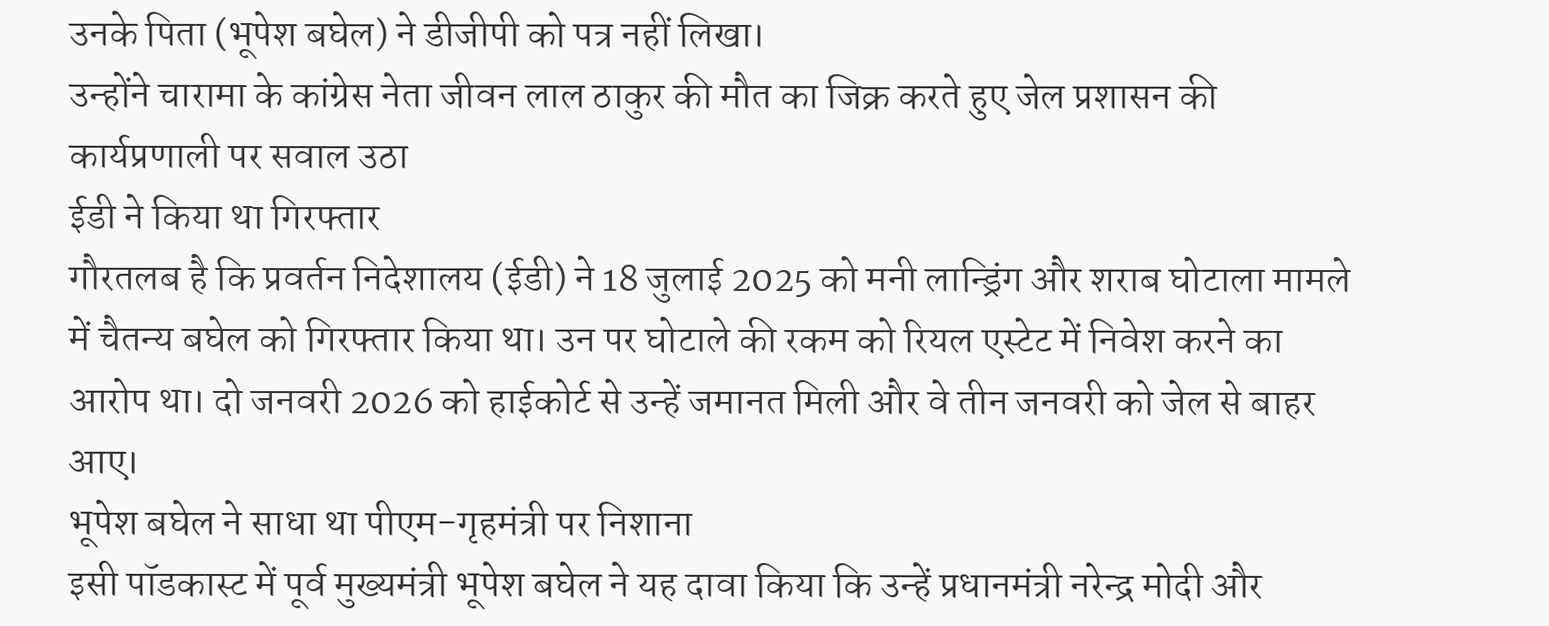उनके पिता (भूपेश बघेल) ने डीजीपी को पत्र नहीं लिखा।
उन्होंने चारामा के कांग्रेस नेता जीवन लाल ठाकुर की मौत का जिक्र करते हुए जेल प्रशासन की कार्यप्रणाली पर सवाल उठा
ईडी ने किया था गिरफ्तार
गौरतलब है कि प्रवर्तन निदेशालय (ईडी) ने 18 जुलाई 2025 को मनी लान्ड्रिंग और शराब घोटाला मामले में चैतन्य बघेल को गिरफ्तार किया था। उन पर घोटाले की रकम को रियल एस्टेट में निवेश करने का आरोप था। दो जनवरी 2026 को हाईकोर्ट से उन्हें जमानत मिली और वे तीन जनवरी को जेल से बाहर आए।
भूपेश बघेल ने साधा था पीएम-गृहमंत्री पर निशाना
इसी पॉडकास्ट में पूर्व मुख्यमंत्री भूपेश बघेल ने यह दावा किया कि उन्हें प्रधानमंत्री नरेन्द्र मोदी और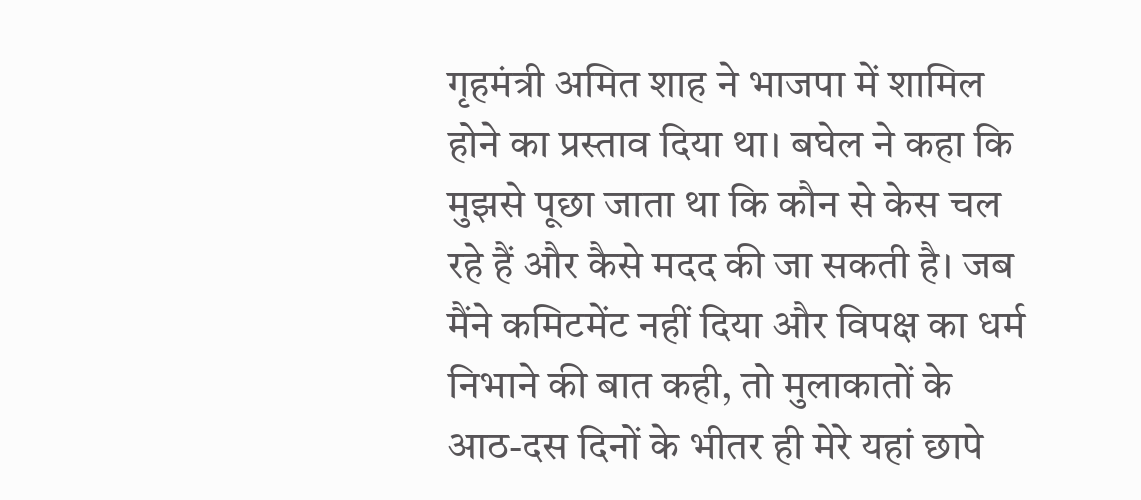गृहमंत्री अमित शाह ने भाजपा में शामिल होने का प्रस्ताव दिया था। बघेल ने कहा कि मुझसे पूछा जाता था कि कौन से केस चल रहे हैं और कैसे मदद की जा सकती है। जब मैंने कमिटमेंट नहीं दिया और विपक्ष का धर्म निभाने की बात कही, तो मुलाकातों के आठ-दस दिनों के भीतर ही मेरे यहां छापे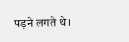पड़ने लगते थे।